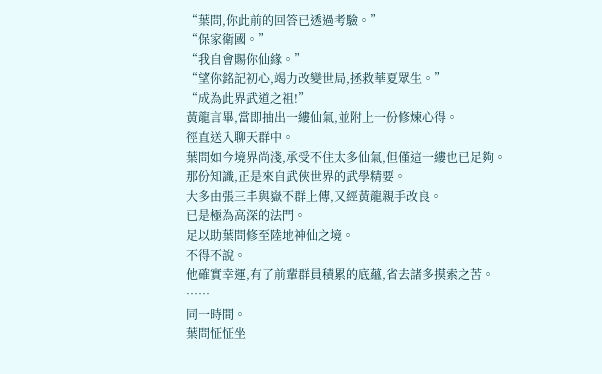“葉問,你此前的回答已透過考驗。”
“保家衛國。”
“我自會賜你仙緣。”
“望你銘記初心,竭力改變世局,拯救華夏眾生。”
“成為此界武道之祖!”
黃龍言畢,當即抽出一縷仙氣,並附上一份修煉心得。
徑直送入聊天群中。
葉問如今境界尚淺,承受不住太多仙氣,但僅這一縷也已足夠。
那份知識,正是來自武俠世界的武學精要。
大多由張三丰與嶽不群上傳,又經黃龍親手改良。
已是極為高深的法門。
足以助葉問修至陸地神仙之境。
不得不說。
他確實幸運,有了前輩群員積累的底蘊,省去諸多摸索之苦。
……
同一時間。
葉問怔怔坐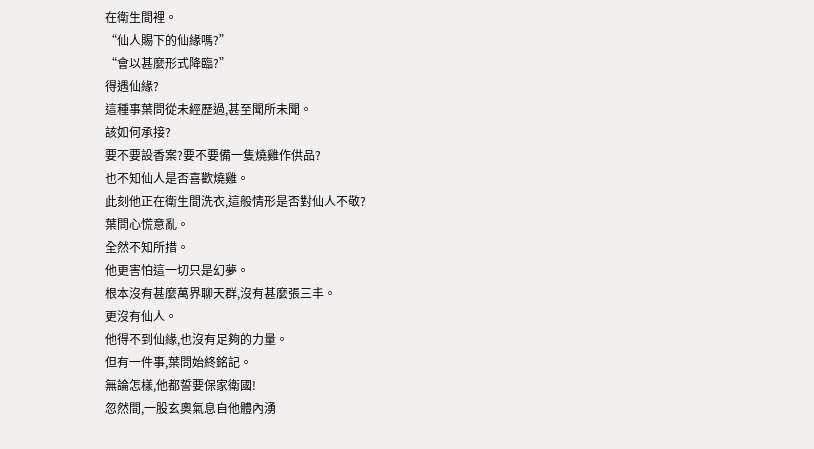在衛生間裡。
“仙人賜下的仙緣嗎?”
“會以甚麼形式降臨?”
得遇仙緣?
這種事葉問從未經歷過,甚至聞所未聞。
該如何承接?
要不要設香案?要不要備一隻燒雞作供品?
也不知仙人是否喜歡燒雞。
此刻他正在衛生間洗衣,這般情形是否對仙人不敬?
葉問心慌意亂。
全然不知所措。
他更害怕這一切只是幻夢。
根本沒有甚麼萬界聊天群,沒有甚麼張三丰。
更沒有仙人。
他得不到仙緣,也沒有足夠的力量。
但有一件事,葉問始終銘記。
無論怎樣,他都誓要保家衛國!
忽然間,一股玄奧氣息自他體內湧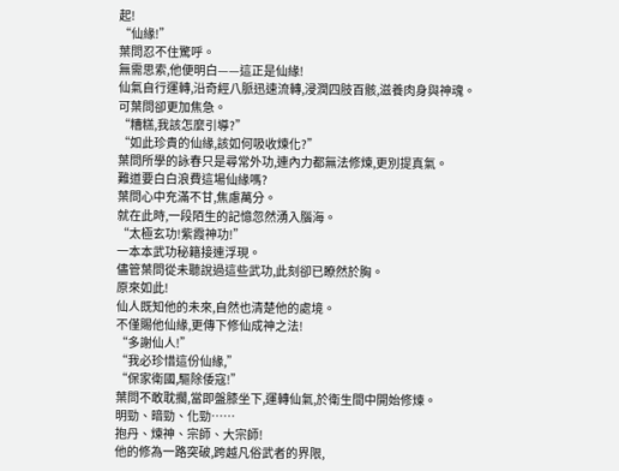起!
“仙緣!”
葉問忍不住驚呼。
無需思索,他便明白——這正是仙緣!
仙氣自行運轉,沿奇經八脈迅速流轉,浸潤四肢百骸,滋養肉身與神魂。
可葉問卻更加焦急。
“糟糕,我該怎麼引導?”
“如此珍貴的仙緣,該如何吸收煉化?”
葉問所學的詠春只是尋常外功,連內力都無法修煉,更別提真氣。
難道要白白浪費這場仙緣嗎?
葉問心中充滿不甘,焦慮萬分。
就在此時,一段陌生的記憶忽然湧入腦海。
“太極玄功!紫霞神功!”
一本本武功秘籍接連浮現。
儘管葉問從未聽說過這些武功,此刻卻已瞭然於胸。
原來如此!
仙人既知他的未來,自然也清楚他的處境。
不僅賜他仙緣,更傳下修仙成神之法!
“多謝仙人!”
“我必珍惜這份仙緣,”
“保家衛國,驅除倭寇!”
葉問不敢耽擱,當即盤膝坐下,運轉仙氣,於衛生間中開始修煉。
明勁、暗勁、化勁……
抱丹、煉神、宗師、大宗師!
他的修為一路突破,跨越凡俗武者的界限,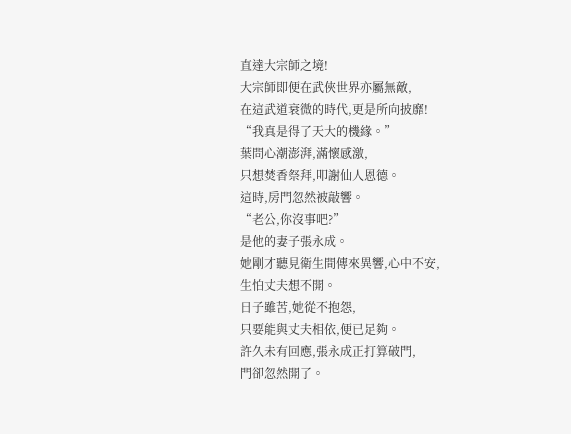直達大宗師之境!
大宗師即便在武俠世界亦屬無敵,
在這武道衰微的時代,更是所向披靡!
“我真是得了天大的機緣。”
葉問心潮澎湃,滿懷感激,
只想焚香祭拜,叩謝仙人恩德。
這時,房門忽然被敲響。
“老公,你沒事吧?”
是他的妻子張永成。
她剛才聽見衛生間傳來異響,心中不安,
生怕丈夫想不開。
日子雖苦,她從不抱怨,
只要能與丈夫相依,便已足夠。
許久未有回應,張永成正打算破門,
門卻忽然開了。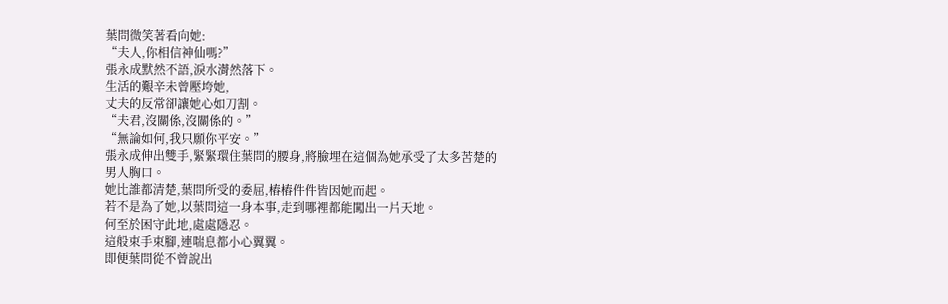葉問微笑著看向她:
“夫人,你相信神仙嗎?”
張永成默然不語,淚水潸然落下。
生活的艱辛未曾壓垮她,
丈夫的反常卻讓她心如刀割。
“夫君,沒關係,沒關係的。”
“無論如何,我只願你平安。”
張永成伸出雙手,緊緊環住葉問的腰身,將臉埋在這個為她承受了太多苦楚的男人胸口。
她比誰都清楚,葉問所受的委屈,樁樁件件皆因她而起。
若不是為了她,以葉問這一身本事,走到哪裡都能闖出一片天地。
何至於困守此地,處處隱忍。
這般束手束腳,連喘息都小心翼翼。
即便葉問從不曾說出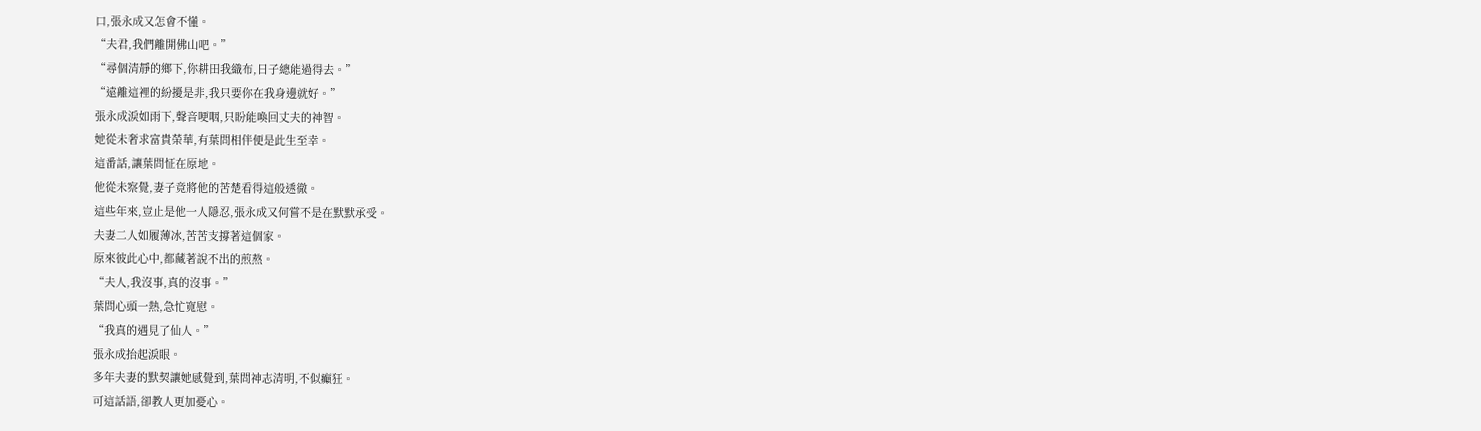口,張永成又怎會不懂。
“夫君,我們離開佛山吧。”
“尋個清靜的鄉下,你耕田我織布,日子總能過得去。”
“遠離這裡的紛擾是非,我只要你在我身邊就好。”
張永成淚如雨下,聲音哽咽,只盼能喚回丈夫的神智。
她從未奢求富貴榮華,有葉問相伴便是此生至幸。
這番話,讓葉問怔在原地。
他從未察覺,妻子竟將他的苦楚看得這般透徹。
這些年來,豈止是他一人隱忍,張永成又何嘗不是在默默承受。
夫妻二人如履薄冰,苦苦支撐著這個家。
原來彼此心中,都藏著說不出的煎熬。
“夫人,我沒事,真的沒事。”
葉問心頭一熱,急忙寬慰。
“我真的遇見了仙人。”
張永成抬起淚眼。
多年夫妻的默契讓她感覺到,葉問神志清明,不似癲狂。
可這話語,卻教人更加憂心。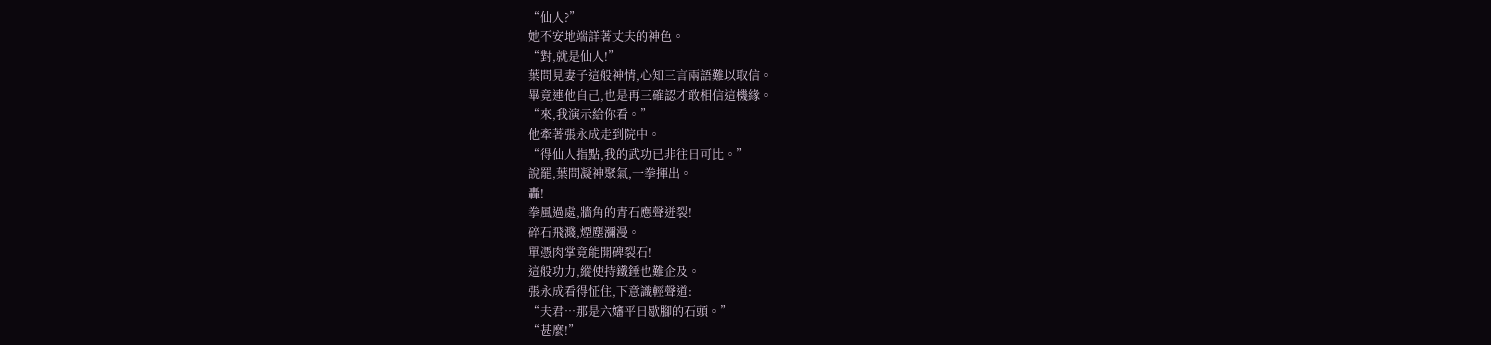“仙人?”
她不安地端詳著丈夫的神色。
“對,就是仙人!”
葉問見妻子這般神情,心知三言兩語難以取信。
畢竟連他自己,也是再三確認才敢相信這機緣。
“來,我演示給你看。”
他牽著張永成走到院中。
“得仙人指點,我的武功已非往日可比。”
說罷,葉問凝神聚氣,一拳揮出。
轟!
拳風過處,牆角的青石應聲迸裂!
碎石飛濺,煙塵瀰漫。
單憑肉掌竟能開碑裂石!
這般功力,縱使持鐵錘也難企及。
張永成看得怔住,下意識輕聲道:
“夫君…那是六嬸平日歇腳的石頭。”
“甚麼!”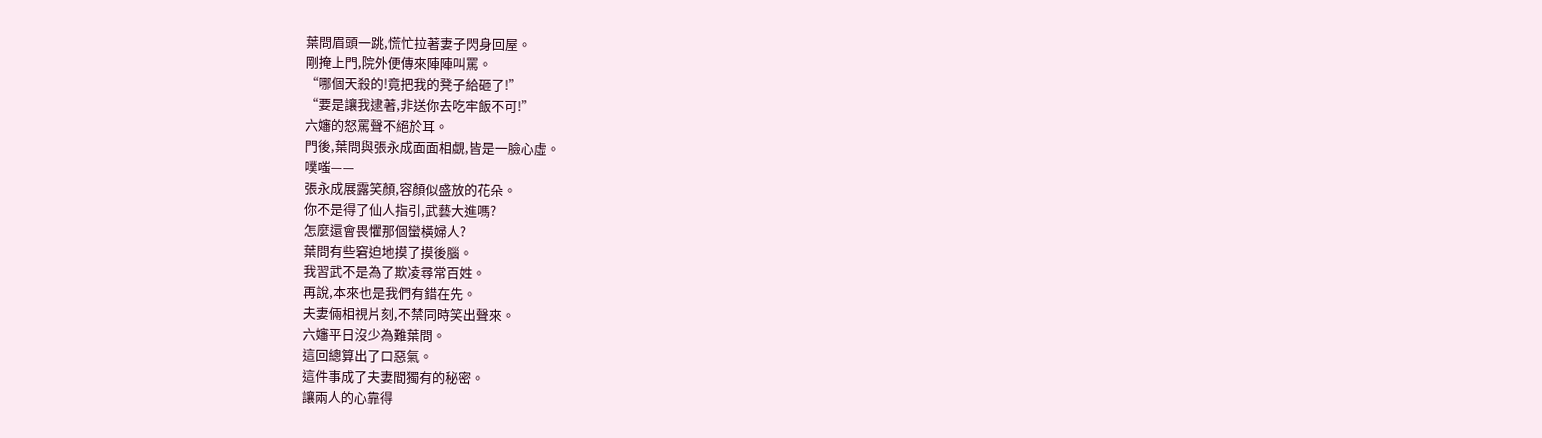葉問眉頭一跳,慌忙拉著妻子閃身回屋。
剛掩上門,院外便傳來陣陣叫罵。
“哪個天殺的!竟把我的凳子給砸了!”
“要是讓我逮著,非送你去吃牢飯不可!”
六嬸的怒罵聲不絕於耳。
門後,葉問與張永成面面相覷,皆是一臉心虛。
噗嗤——
張永成展露笑顏,容顏似盛放的花朵。
你不是得了仙人指引,武藝大進嗎?
怎麼還會畏懼那個蠻橫婦人?
葉問有些窘迫地摸了摸後腦。
我習武不是為了欺凌尋常百姓。
再說,本來也是我們有錯在先。
夫妻倆相視片刻,不禁同時笑出聲來。
六嬸平日沒少為難葉問。
這回總算出了口惡氣。
這件事成了夫妻間獨有的秘密。
讓兩人的心靠得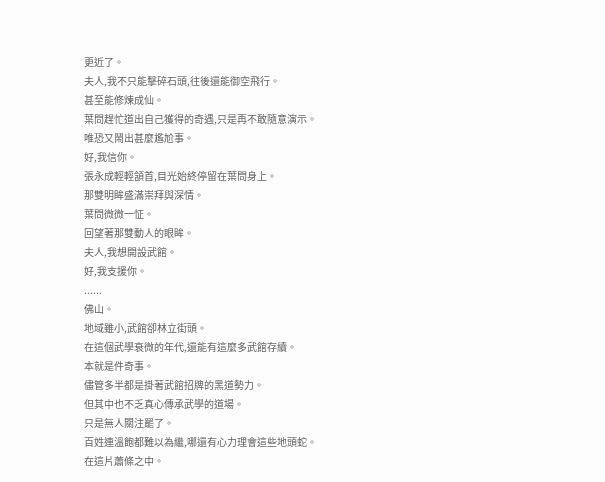更近了。
夫人,我不只能擊碎石頭,往後還能御空飛行。
甚至能修煉成仙。
葉問趕忙道出自己獲得的奇遇,只是再不敢隨意演示。
唯恐又鬧出甚麼尷尬事。
好,我信你。
張永成輕輕頷首,目光始終停留在葉問身上。
那雙明眸盛滿崇拜與深情。
葉問微微一怔。
回望著那雙動人的眼眸。
夫人,我想開設武館。
好,我支援你。
......
佛山。
地域雖小,武館卻林立街頭。
在這個武學衰微的年代,還能有這麼多武館存續。
本就是件奇事。
儘管多半都是掛著武館招牌的黑道勢力。
但其中也不乏真心傳承武學的道場。
只是無人關注罷了。
百姓連溫飽都難以為繼,哪還有心力理會這些地頭蛇。
在這片蕭條之中。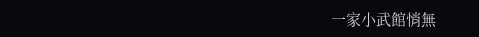一家小武館悄無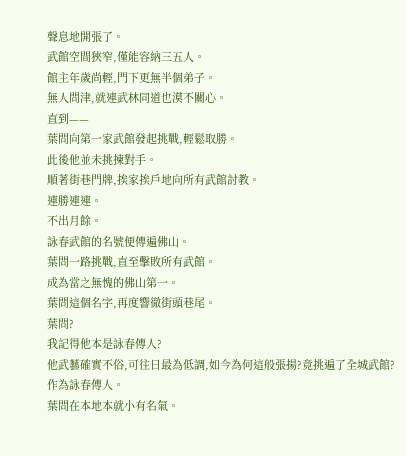聲息地開張了。
武館空間狹窄,僅能容納三五人。
館主年歲尚輕,門下更無半個弟子。
無人問津,就連武林同道也漠不關心。
直到——
葉問向第一家武館發起挑戰,輕鬆取勝。
此後他並未挑揀對手。
順著街巷門牌,挨家挨戶地向所有武館討教。
連勝連連。
不出月餘。
詠春武館的名號便傳遍佛山。
葉問一路挑戰,直至擊敗所有武館。
成為當之無愧的佛山第一。
葉問這個名字,再度響徹街頭巷尾。
葉問?
我記得他本是詠春傳人?
他武藝確實不俗,可往日最為低調,如今為何這般張揚?竟挑遍了全城武館?
作為詠春傳人。
葉問在本地本就小有名氣。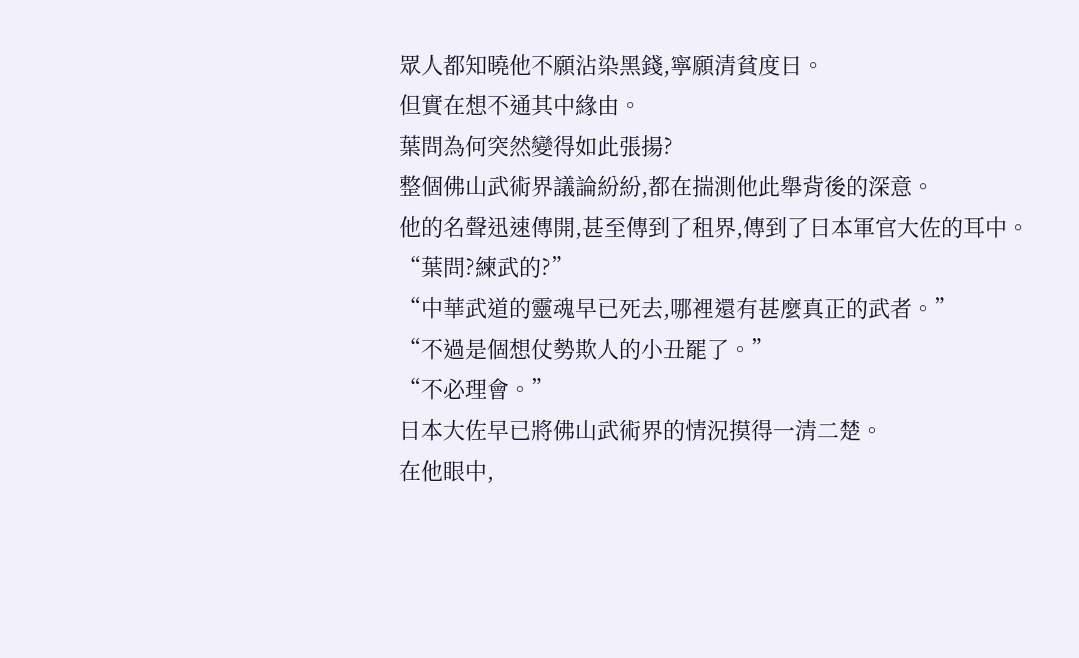眾人都知曉他不願沾染黑錢,寧願清貧度日。
但實在想不通其中緣由。
葉問為何突然變得如此張揚?
整個佛山武術界議論紛紛,都在揣測他此舉背後的深意。
他的名聲迅速傳開,甚至傳到了租界,傳到了日本軍官大佐的耳中。
“葉問?練武的?”
“中華武道的靈魂早已死去,哪裡還有甚麼真正的武者。”
“不過是個想仗勢欺人的小丑罷了。”
“不必理會。”
日本大佐早已將佛山武術界的情況摸得一清二楚。
在他眼中,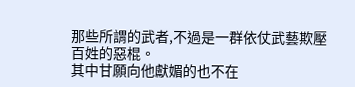那些所謂的武者,不過是一群依仗武藝欺壓百姓的惡棍。
其中甘願向他獻媚的也不在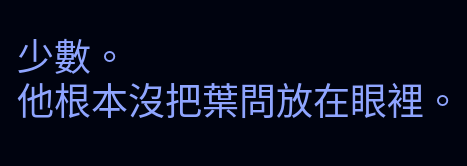少數。
他根本沒把葉問放在眼裡。